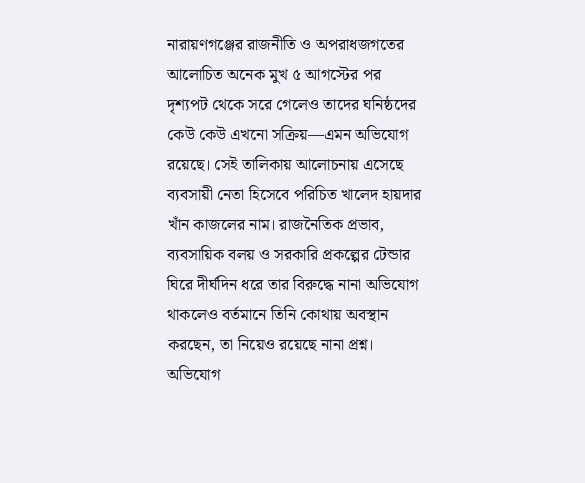নারায়ণগঞ্জের রাজনীতি ও অপরাধজগতের আলোচিত অনেক মুখ ৫ আগস্টের পর দৃশ্যপট থেকে সরে গেলেও তাদের ঘনিষ্ঠদের কেউ কেউ এখনো সক্রিয়—এমন অভিযোগ রয়েছে। সেই তালিকায় আলোচনায় এসেছে ব্যবসায়ী নেতা হিসেবে পরিচিত খালেদ হায়দার খাঁন কাজলের নাম। রাজনৈতিক প্রভাব, ব্যবসায়িক বলয় ও সরকারি প্রকল্পের টেন্ডার ঘিরে দীর্ঘদিন ধরে তার বিরুদ্ধে নানা অভিযোগ থাকলেও বর্তমানে তিনি কোথায় অবস্থান করছেন, তা নিয়েও রয়েছে নানা প্রশ্ন।
অভিযোগ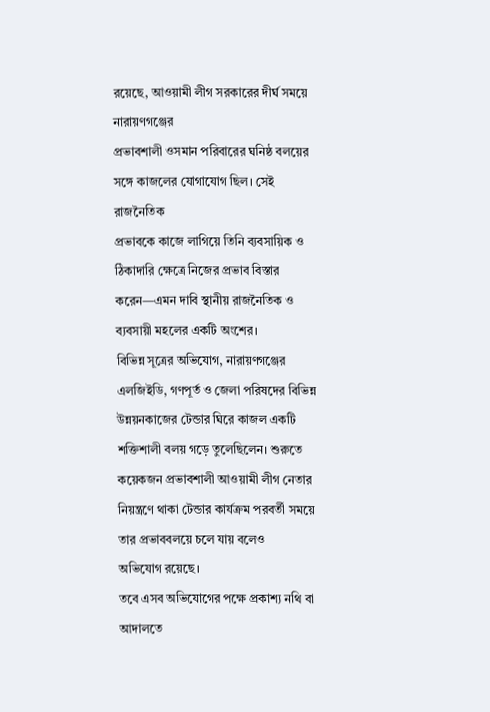রয়েছে, আওয়ামী লীগ সরকারের দীর্ঘ সময়ে নারায়ণগঞ্জের
প্রভাবশালী ওসমান পরিবারের ঘনিষ্ঠ বলয়ের সঙ্গে কাজলের যোগাযোগ ছিল। সেই রাজনৈতিক
প্রভাবকে কাজে লাগিয়ে তিনি ব্যবসায়িক ও ঠিকাদারি ক্ষেত্রে নিজের প্রভাব বিস্তার
করেন—এমন দাবি স্থানীয় রাজনৈতিক ও ব্যবসায়ী মহলের একটি অংশের।
বিভিন্ন সূত্রের অভিযোগ, নারায়ণগঞ্জের এলজিইডি, গণপূর্ত ও জেলা পরিষদের বিভিন্ন উন্নয়নকাজের টেন্ডার ঘিরে কাজল একটি
শক্তিশালী বলয় গড়ে তুলেছিলেন। শুরুতে কয়েকজন প্রভাবশালী আওয়ামী লীগ নেতার
নিয়ন্ত্রণে থাকা টেন্ডার কার্যক্রম পরবর্তী সময়ে তার প্রভাববলয়ে চলে যায় বলেও
অভিযোগ রয়েছে।
তবে এসব অভিযোগের পক্ষে প্রকাশ্য নথি বা আদালতে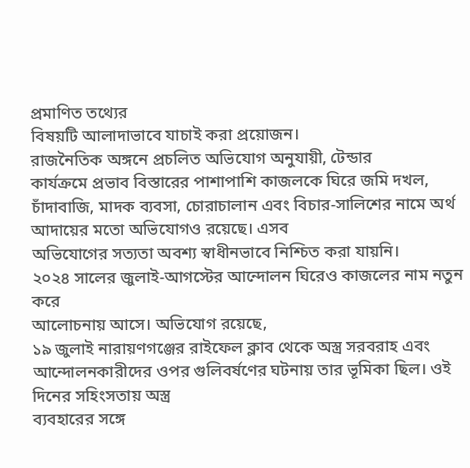প্রমাণিত তথ্যের
বিষয়টি আলাদাভাবে যাচাই করা প্রয়োজন।
রাজনৈতিক অঙ্গনে প্রচলিত অভিযোগ অনুযায়ী, টেন্ডার
কার্যক্রমে প্রভাব বিস্তারের পাশাপাশি কাজলকে ঘিরে জমি দখল, চাঁদাবাজি, মাদক ব্যবসা, চোরাচালান এবং বিচার-সালিশের নামে অর্থ আদায়ের মতো অভিযোগও রয়েছে। এসব
অভিযোগের সত্যতা অবশ্য স্বাধীনভাবে নিশ্চিত করা যায়নি।
২০২৪ সালের জুলাই-আগস্টের আন্দোলন ঘিরেও কাজলের নাম নতুন করে
আলোচনায় আসে। অভিযোগ রয়েছে,
১৯ জুলাই নারায়ণগঞ্জের রাইফেল ক্লাব থেকে অস্ত্র সরবরাহ এবং
আন্দোলনকারীদের ওপর গুলিবর্ষণের ঘটনায় তার ভূমিকা ছিল। ওই দিনের সহিংসতায় অস্ত্র
ব্যবহারের সঙ্গে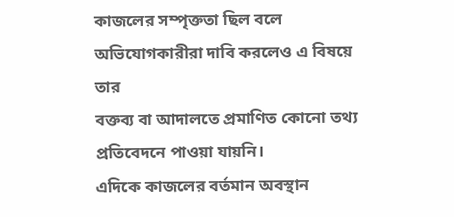কাজলের সম্পৃক্ততা ছিল বলে অভিযোগকারীরা দাবি করলেও এ বিষয়ে তার
বক্তব্য বা আদালতে প্রমাণিত কোনো তথ্য প্রতিবেদনে পাওয়া যায়নি।
এদিকে কাজলের বর্তমান অবস্থান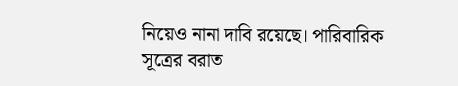নিয়েও নানা দাবি রয়েছে। পারিবারিক
সূত্রের বরাত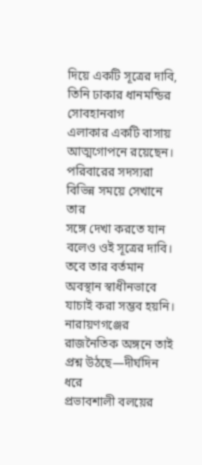দিয়ে একটি সূত্রের দাবি, তিনি ঢাকার ধানমন্ডির সোবহানবাগ
এলাকার একটি বাসায় আত্মগোপনে রয়েছেন। পরিবারের সদস্যরা বিভিন্ন সময়ে সেখানে তার
সঙ্গে দেখা করতে যান বলেও ওই সূত্রের দাবি। তবে তার বর্তমান অবস্থান স্বাধীনভাবে
যাচাই করা সম্ভব হয়নি।
নারায়ণগঞ্জের রাজনৈতিক অঙ্গনে তাই প্রশ্ন উঠছে—দীর্ঘদিন ধরে
প্রভাবশালী বলয়ের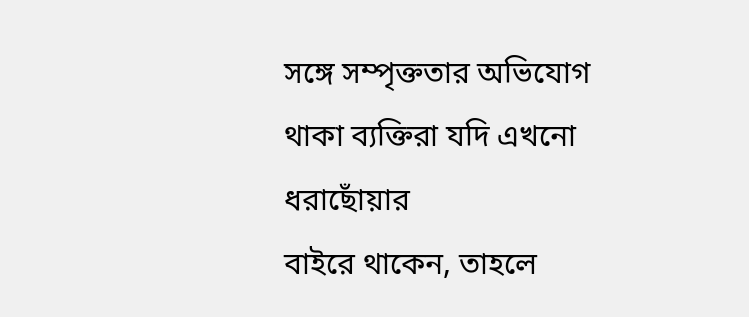সঙ্গে সম্পৃক্ততার অভিযোগ থাকা ব্যক্তিরা যদি এখনো ধরাছোঁয়ার
বাইরে থাকেন, তাহলে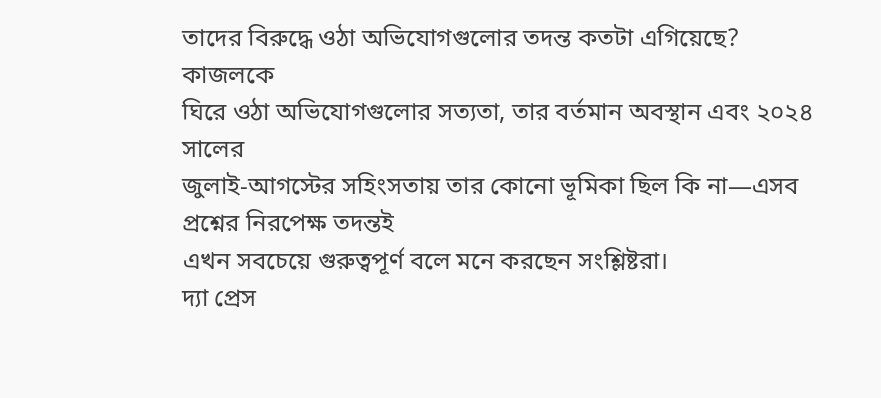তাদের বিরুদ্ধে ওঠা অভিযোগগুলোর তদন্ত কতটা এগিয়েছে?
কাজলকে
ঘিরে ওঠা অভিযোগগুলোর সত্যতা, তার বর্তমান অবস্থান এবং ২০২৪ সালের
জুলাই-আগস্টের সহিংসতায় তার কোনো ভূমিকা ছিল কি না—এসব প্রশ্নের নিরপেক্ষ তদন্তই
এখন সবচেয়ে গুরুত্বপূর্ণ বলে মনে করছেন সংশ্লিষ্টরা।
দ্যা প্রেস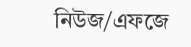নিউজ/এফজে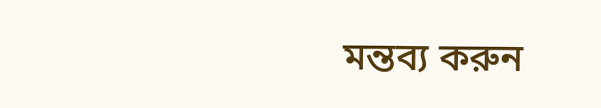মন্তব্য করুন